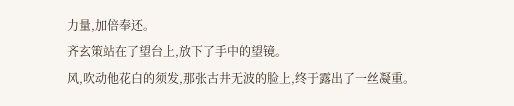力量,加倍奉还。
齐玄策站在了望台上,放下了手中的望镜。
风,吹动他花白的须发,那张古井无波的脸上,终于露出了一丝凝重。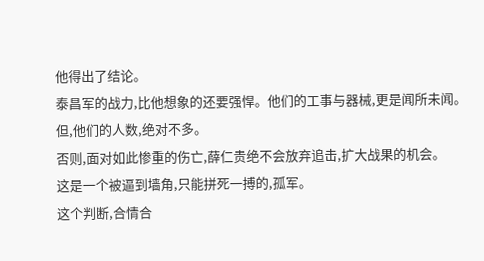他得出了结论。
泰昌军的战力,比他想象的还要强悍。他们的工事与器械,更是闻所未闻。
但,他们的人数,绝对不多。
否则,面对如此惨重的伤亡,薛仁贵绝不会放弃追击,扩大战果的机会。
这是一个被逼到墙角,只能拼死一搏的,孤军。
这个判断,合情合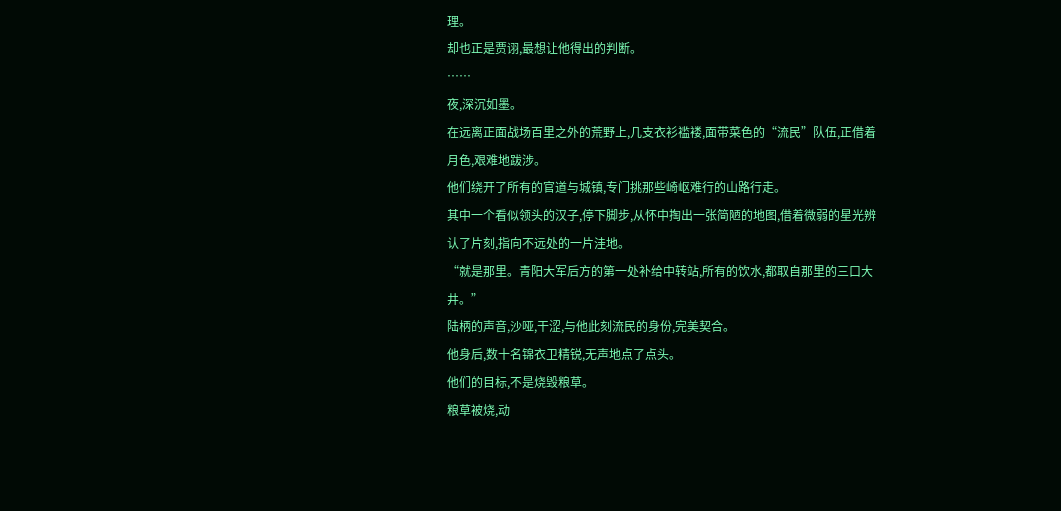理。
却也正是贾诩,最想让他得出的判断。
……
夜,深沉如墨。
在远离正面战场百里之外的荒野上,几支衣衫褴褛,面带菜色的“流民”队伍,正借着月色,艰难地跋涉。
他们绕开了所有的官道与城镇,专门挑那些崎岖难行的山路行走。
其中一个看似领头的汉子,停下脚步,从怀中掏出一张简陋的地图,借着微弱的星光辨认了片刻,指向不远处的一片洼地。
“就是那里。青阳大军后方的第一处补给中转站,所有的饮水,都取自那里的三口大井。”
陆柄的声音,沙哑,干涩,与他此刻流民的身份,完美契合。
他身后,数十名锦衣卫精锐,无声地点了点头。
他们的目标,不是烧毁粮草。
粮草被烧,动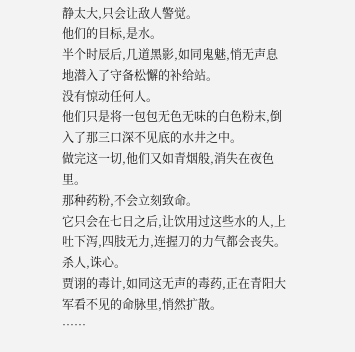静太大,只会让敌人警觉。
他们的目标,是水。
半个时辰后,几道黑影,如同鬼魅,悄无声息地潜入了守备松懈的补给站。
没有惊动任何人。
他们只是将一包包无色无味的白色粉末,倒入了那三口深不见底的水井之中。
做完这一切,他们又如青烟般,消失在夜色里。
那种药粉,不会立刻致命。
它只会在七日之后,让饮用过这些水的人,上吐下泻,四肢无力,连握刀的力气都会丧失。
杀人,诛心。
贾诩的毒计,如同这无声的毒药,正在青阳大军看不见的命脉里,悄然扩散。
……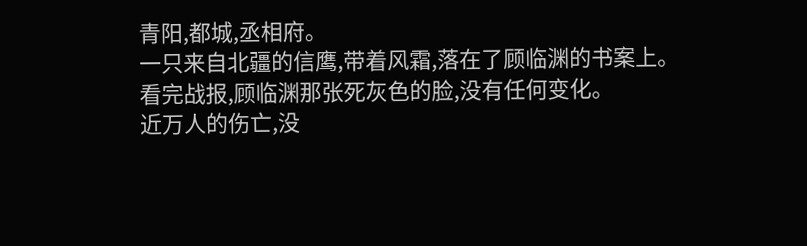青阳,都城,丞相府。
一只来自北疆的信鹰,带着风霜,落在了顾临渊的书案上。
看完战报,顾临渊那张死灰色的脸,没有任何变化。
近万人的伤亡,没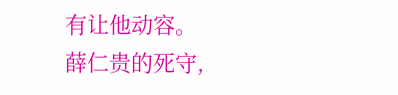有让他动容。
薛仁贵的死守,